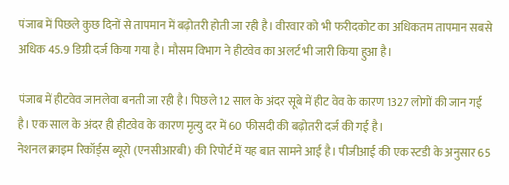पंजाब में पिछले कुछ दिनों से तापमान में बढ़ोतरी होती जा रही है। वीरवार को भी फरीदकोट का अधिकतम तापमान सबसे अधिक 45.9 डिग्री दर्ज किया गया है। मौसम विभाग ने हीटवेव का अलर्ट भी जारी किया हुआ है।

पंजाब में हीटवेव जानलेवा बनती जा रही है। पिछले 12 साल के अंदर सूबे में हीट वेव के कारण 1327 लोगों की जान गई है। एक साल के अंदर ही हीटवेव के कारण मृत्यु दर में 60 फीसदी की बढ़ोतरी दर्ज की गई है।
नेशनल क्राइम रिकॉर्ड्स ब्यूरो (एनसीआरबी) की रिपोर्ट में यह बात सामने आई है। पीजीआई की एक स्टडी के अनुसार 65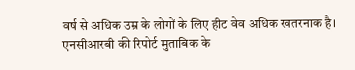वर्ष से अधिक उम्र के लोगों के लिए हीट वेव अधिक खतरनाक है।
एनसीआरबी की रिपोर्ट मुताबिक के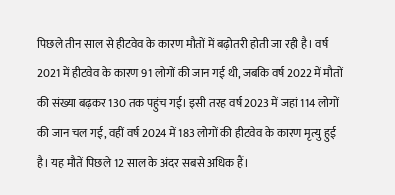पिछले तीन साल से हीटवेव के कारण मौतों में बढ़ोतरी होती जा रही है। वर्ष 2021 में हीटवेव के कारण 91 लोगों की जान गई थी, जबकि वर्ष 2022 में मौतों की संख्या बढ़कर 130 तक पहुंच गई। इसी तरह वर्ष 2023 में जहां 114 लोगों की जान चल गई, वहीं वर्ष 2024 में 183 लोगों की हीटवेव के कारण मृत्यु हुई है। यह मौतें पिछले 12 साल के अंदर सबसे अधिक हैं।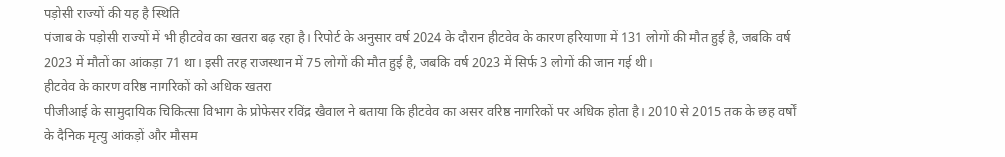पड़ोसी राज्यों की यह है स्थिति
पंजाब के पड़ोसी राज्यों में भी हीटवेव का खतरा बढ़ रहा है। रिपोर्ट के अनुसार वर्ष 2024 के दौरान हीटवेव के कारण हरियाणा में 131 लोगों की मौत हुई है, जबकि वर्ष 2023 में मौतों का आंकड़ा 71 था। इसी तरह राजस्थान में 75 लोगों की मौत हुई है, जबकि वर्ष 2023 में सिर्फ 3 लोगों की जान गई थी।
हीटवेव के कारण वरिष्ठ नागरिकों को अधिक खतरा
पीजीआई के सामुदायिक चिकित्सा विभाग के प्रोफेसर रविंद्र खैवाल ने बताया कि हीटवेव का असर वरिष्ठ नागरिकों पर अधिक होता है। 2010 से 2015 तक के छह वर्षों के दैनिक मृत्यु आंकड़ों और मौसम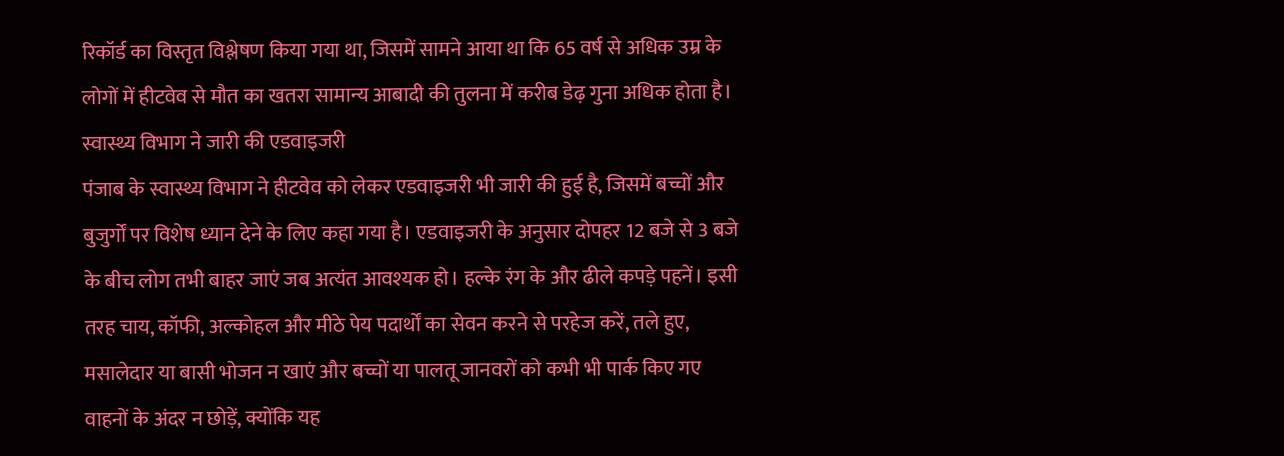रिकॉर्ड का विस्तृत विश्लेषण किया गया था, जिसमें सामने आया था कि 65 वर्ष से अधिक उम्र के लोगों में हीटवेव से मौत का खतरा सामान्य आबादी की तुलना में करीब डेढ़ गुना अधिक होता है।
स्वास्थ्य विभाग ने जारी की एडवाइजरी
पंजाब के स्वास्थ्य विभाग ने हीटवेव को लेकर एडवाइजरी भी जारी की हुई है, जिसमें बच्चों और बुजुर्गों पर विशेष ध्यान देने के लिए कहा गया है। एडवाइजरी के अनुसार दोपहर 12 बजे से 3 बजे के बीच लोग तभी बाहर जाएं जब अत्यंत आवश्यक हो। हल्के रंग के और ढीले कपड़े पहनें। इसी तरह चाय, कॉफी, अल्कोहल और मीठे पेय पदार्थों का सेवन करने से परहेज करें, तले हुए, मसालेदार या बासी भोजन न खाएं और बच्चों या पालतू जानवरों को कभी भी पार्क किए गए वाहनों के अंदर न छोड़ें, क्योंकि यह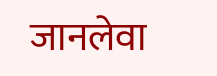जानलेवा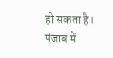हो सकता है।
पंजाब में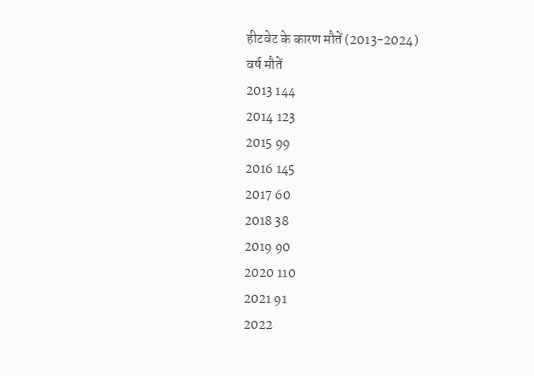हीटवेट के कारण मौतें (2013-2024)
वर्ष मौतें
2013 144
2014 123
2015 99
2016 145
2017 60
2018 38
2019 90
2020 110
2021 91
2022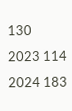130
2023 114
2024 183